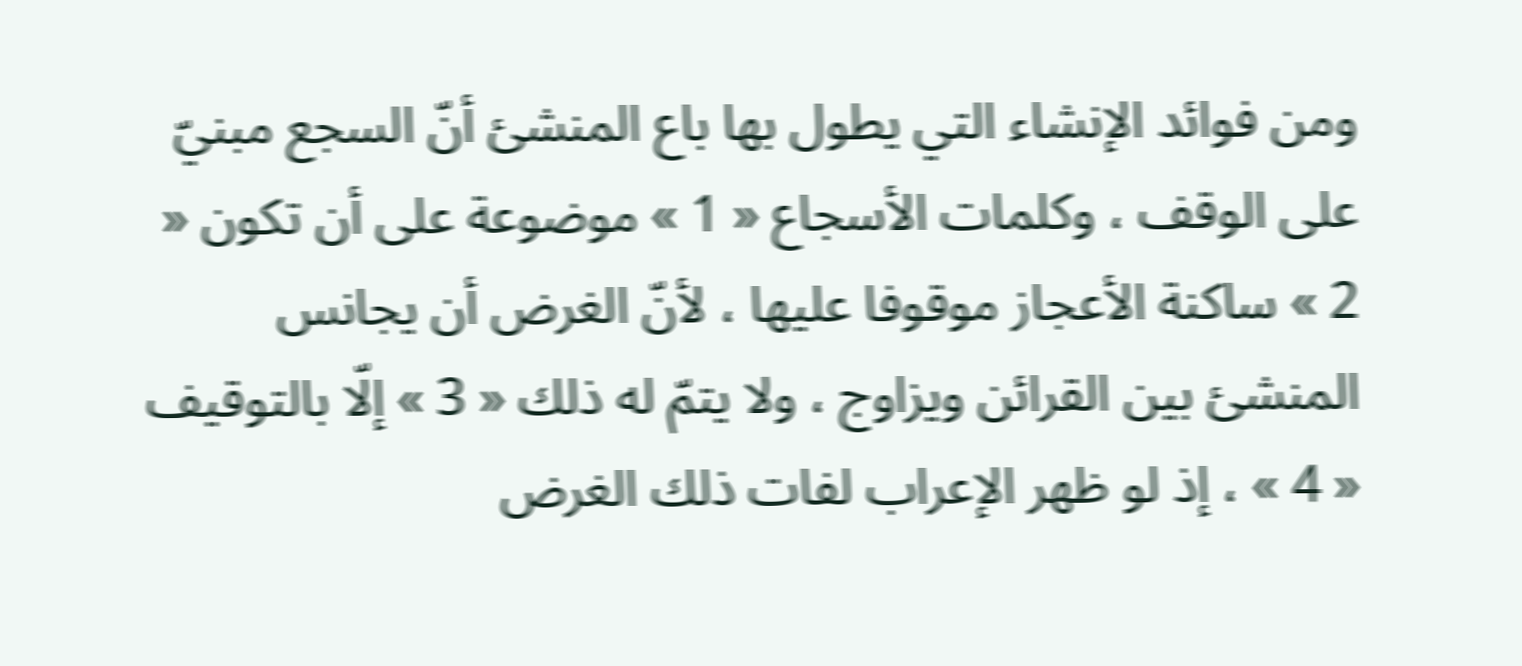ومن فوائد الإنشاء التي يطول بها باع المنشئ أنّ السجع مبنيّ على الوقف ، وكلمات الأسجاع « 1 » موضوعة على أن تكون « 2 » ساكنة الأعجاز موقوفا عليها ، لأنّ الغرض أن يجانس المنشئ بين القرائن ويزاوج ، ولا يتمّ له ذلك « 3 » إلّا بالتوقيف « 4 » ، إذ لو ظهر الإعراب لفات ذلك الغرض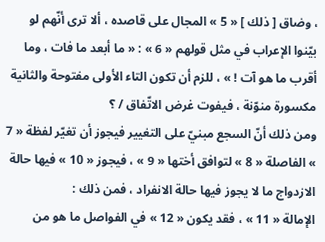، وضاق [ ذلك ] « 5 » المجال على قاصده ، ألا ترى أنّهم لو بيّنوا الإعراب في مثل قولهم « 6 » : « ما أبعد ما فات ، وما أقرب ما هو آت ! » ، للزم أن تكون التاء الأولى مفتوحة والثانية مكسورة منوّنة ، فيفوت غرض الاتّفاق / ؟
ومن ذلك أنّ السجع مبنيّ على التغيير فيجوز أن تغيّر لفظة « 7 » الفاصلة « 8 » لتوافق أختها « 9 » ، فيجوز « 10 » فيها حالة الازدواج ما لا يجوز فيها حالة الانفراد ، فمن ذلك :
الإمالة « 11 » ، فقد يكون « 12 » في الفواصل ما هو من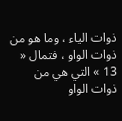ذوات الياء ، وما هو من ذوات الواو ، فتمال « 13 » التي هي من ذوات الواو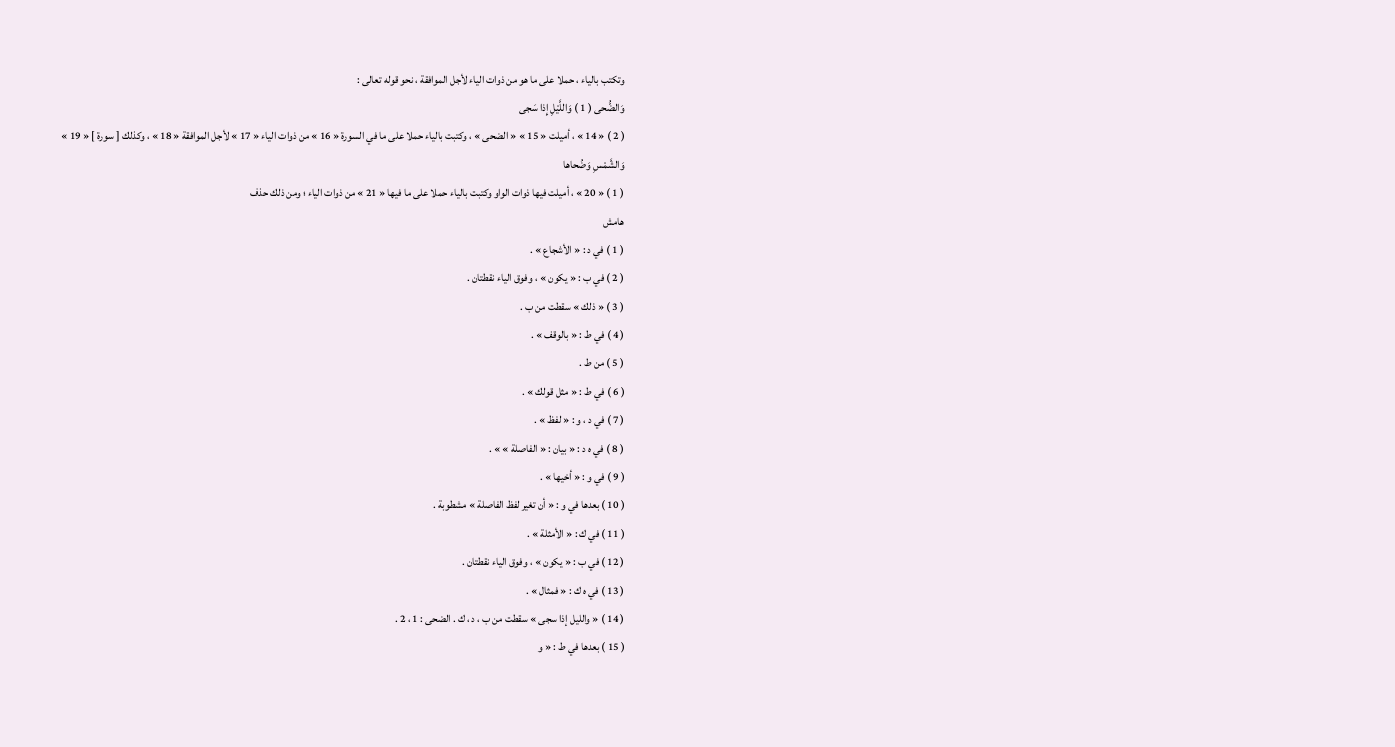وتكتب بالياء ، حملا على ما هو من ذوات الياء لأجل الموافقة ، نحو قوله تعالى :
وَالضُّحى ( 1 ) وَاللَّيْلِ إِذا سَجى
( 2 ) « 14 » ، أميلت « 15 » « الضحى » ، وكتبت بالياء حملا على ما في السورة « 16 » من ذوات الياء « 17 » لأجل الموافقة « 18 » ، وكذلك [ سورة ] « 19 »
وَالشَّمْسِ وَضُحاها
( 1 ) « 20 » ، أميلت فيها ذوات الواو وكتبت بالياء حملا على ما فيها « 21 » من ذوات الياء ؛ ومن ذلك حذف
هامش
( 1 ) في د : « الأشجاع » .
( 2 ) في ب : « يكون » ، وفوق الياء نقطتان .
( 3 ) « ذلك » سقطت من ب .
( 4 ) في ط : « بالوقف » .
( 5 ) من ط .
( 6 ) في ط : « مثل قولك » .
( 7 ) في د ، و : « لفظ » .
( 8 ) في ه د : « بيان : « الفاصلة » » .
( 9 ) في و : « أخيها » .
( 10 ) بعدها في و : « أن تغير لفظ الفاصلة » مشطوبة .
( 11 ) في ك : « الأمثلة » .
( 12 ) في ب : « يكون » ، وفوق الياء نقطتان .
( 13 ) في ه ك : « فمثال » .
( 14 ) « والليل إذا سجى » سقطت من ب ، د ، ك . الضحى : 1 ، 2 .
( 15 ) بعدها في ط : « و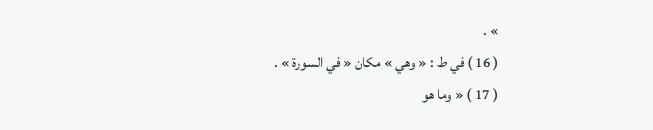» .
( 16 ) في ط : « وهي » مكان « في السورة » .
( 17 ) « وما هو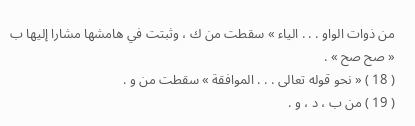من ذوات الواو . . . الياء » سقطت من ك ، وثبتت في هامشها مشارا إليها ب « صح صح » .
( 18 ) « نحو قوله تعالى . . . الموافقة » سقطت من و .
( 19 ) من ب ، د ، و .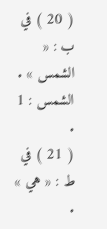( 20 ) في ب : « الشمس » . الشمس : 1 .
( 21 ) في ط : « هي » .